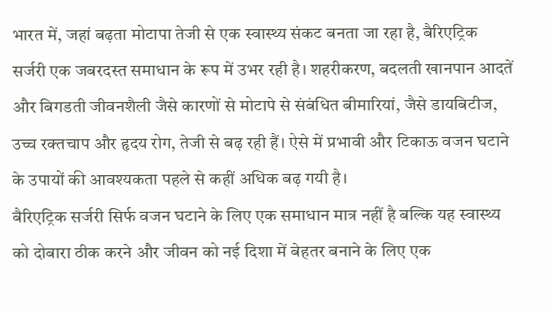भारत में, जहां बढ़ता मोटापा तेजी से एक स्वास्थ्य संकट बनता जा रहा है, बैरिएट्रिक सर्जरी एक जबरदस्त समाधान के रूप में उभर रही है। शहरीकरण, बदलती खानपान आदतें और बिगडती जीवनशैली जैसे कारणों से मोटापे से संबंधित बीमारियां, जैसे डायबिटीज, उच्च रक्तचाप और हृदय रोग, तेजी से बढ़ रही हैं। ऐसे में प्रभावी और टिकाऊ वजन घटाने के उपायों की आवश्यकता पहले से कहीं अधिक बढ़ गयी है।
बैरिएट्रिक सर्जरी सिर्फ वजन घटाने के लिए एक समाधान मात्र नहीं है बल्कि यह स्वास्थ्य को दोबारा ठीक करने और जीवन को नई दिशा में बेहतर बनाने के लिए एक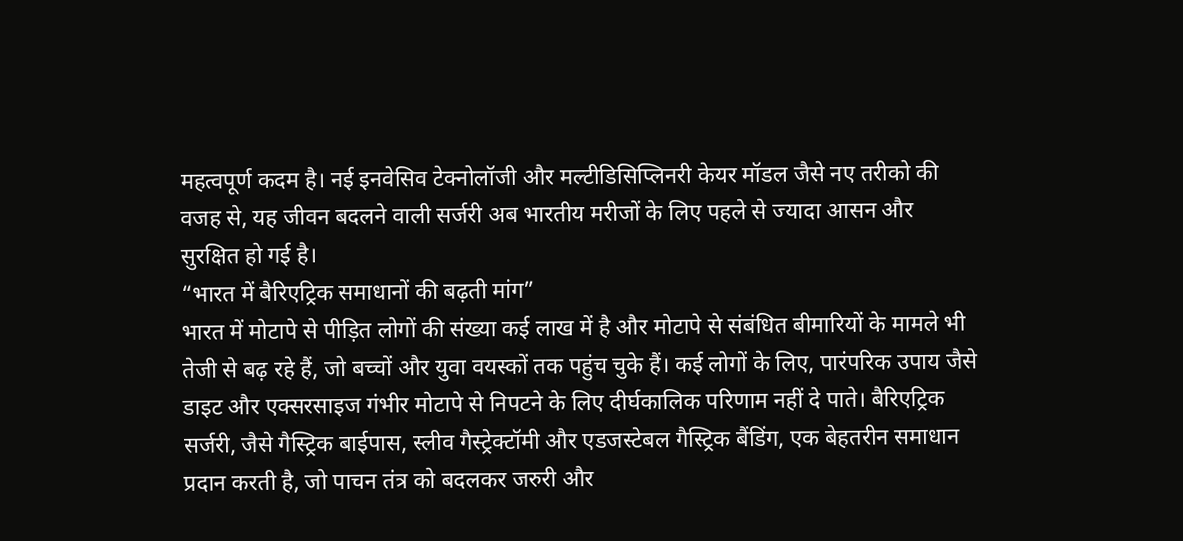महत्वपूर्ण कदम है। नई इनवेसिव टेक्नोलॉजी और मल्टीडिसिप्लिनरी केयर मॉडल जैसे नए तरीको की वजह से, यह जीवन बदलने वाली सर्जरी अब भारतीय मरीजों के लिए पहले से ज्यादा आसन और सुरक्षित हो गई है।
“भारत में बैरिएट्रिक समाधानों की बढ़ती मांग”
भारत में मोटापे से पीड़ित लोगों की संख्या कई लाख में है और मोटापे से संबंधित बीमारियों के मामले भी तेजी से बढ़ रहे हैं, जो बच्चों और युवा वयस्कों तक पहुंच चुके हैं। कई लोगों के लिए, पारंपरिक उपाय जैसे डाइट और एक्सरसाइज गंभीर मोटापे से निपटने के लिए दीर्घकालिक परिणाम नहीं दे पाते। बैरिएट्रिक सर्जरी, जैसे गैस्ट्रिक बाईपास, स्लीव गैस्ट्रेक्टॉमी और एडजस्टेबल गैस्ट्रिक बैंडिंग, एक बेहतरीन समाधान प्रदान करती है, जो पाचन तंत्र को बदलकर जरुरी और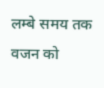लम्बे समय तक वजन को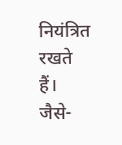नियंत्रित रखते हैं।
जैसे-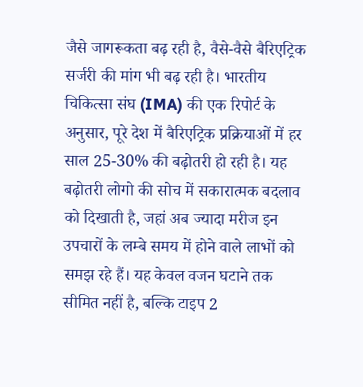जैसे जागरूकता बढ़ रही है, वैसे-वैसे बैरिएट्रिक सर्जरी की मांग भी बढ़ रही है। भारतीय चिकित्सा संघ (IMA) की एक रिपोर्ट के अनुसार, पूरे देश में बैरिएट्रिक प्रक्रियाओं में हर साल 25-30% की बढ़ोतरी हो रही है। यह बढ़ोतरी लोगो की सोच में सकारात्मक बदलाव को दिखाती है, जहां अब ज्यादा मरीज इन उपचारों के लम्बे समय में होने वाले लाभों को समझ रहे हैं। यह केवल वजन घटाने तक सीमित नहीं है, बल्कि टाइप 2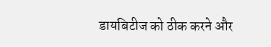डायबिटीज को ठीक करने और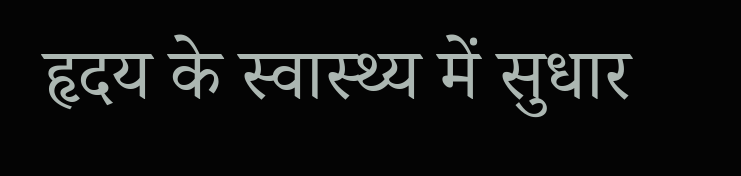हृदय के स्वास्थ्य में सुधार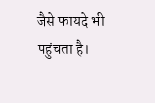जैसे फायदे भी पहुंचता है।